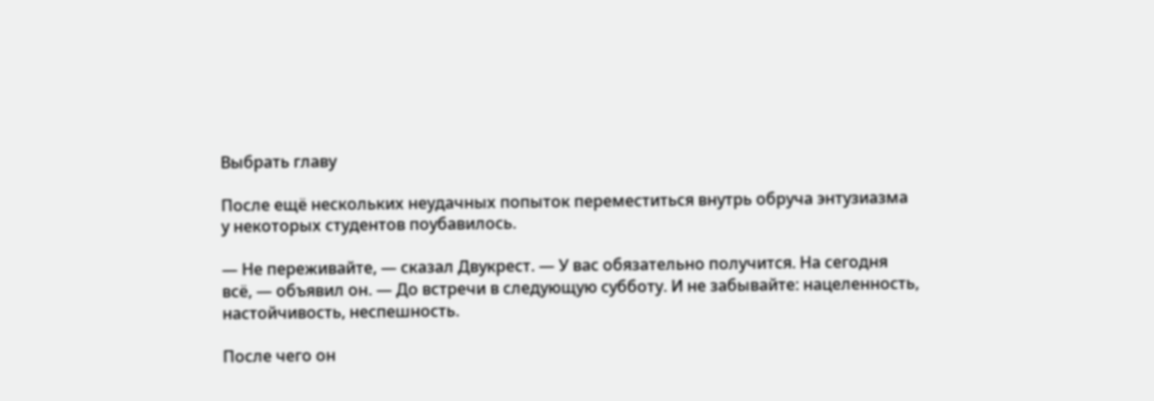Выбрать главу

После ещё нескольких неудачных попыток переместиться внутрь обруча энтузиазма у некоторых студентов поубавилось.

— Не переживайте, — сказал Двукрест. — У вас обязательно получится. На сегодня всё, — объявил он. — До встречи в следующую субботу. И не забывайте: нацеленность, настойчивость, неспешность.

После чего он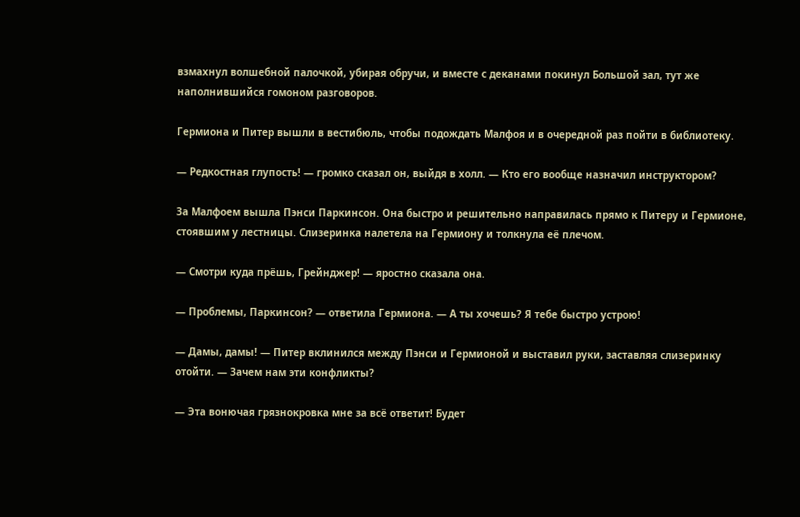взмахнул волшебной палочкой, убирая обручи, и вместе с деканами покинул Большой зал, тут же наполнившийся гомоном разговоров.

Гермиона и Питер вышли в вестибюль, чтобы подождать Малфоя и в очередной раз пойти в библиотеку.

— Редкостная глупость! — громко сказал он, выйдя в холл. — Кто его вообще назначил инструктором?

За Малфоем вышла Пэнси Паркинсон. Она быстро и решительно направилась прямо к Питеру и Гермионе, стоявшим у лестницы. Слизеринка налетела на Гермиону и толкнула её плечом.

— Смотри куда прёшь, Грейнджер! — яростно сказала она.

— Проблемы, Паркинсон? — ответила Гермиона. — А ты хочешь? Я тебе быстро устрою!

— Дамы, дамы! — Питер вклинился между Пэнси и Гермионой и выставил руки, заставляя слизеринку отойти. — Зачем нам эти конфликты?

— Эта вонючая грязнокровка мне за всё ответит! Будет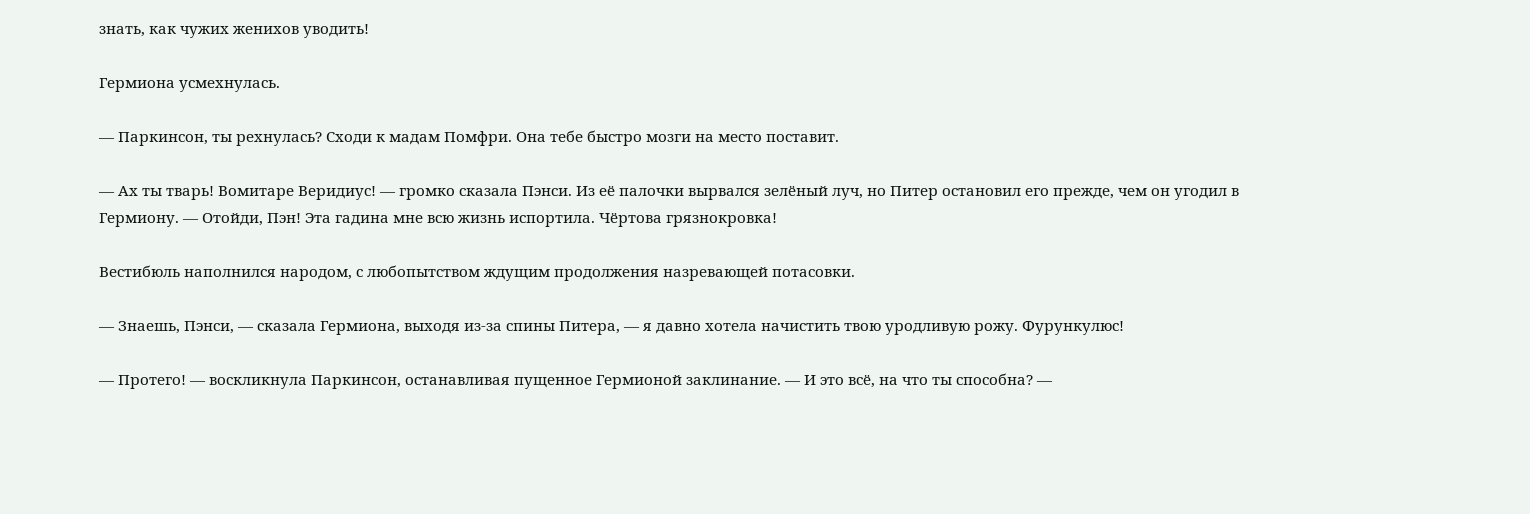знать, как чужих женихов уводить!

Гермиона усмехнулась.

— Паркинсон, ты рехнулась? Сходи к мадам Помфри. Она тебе быстро мозги на место поставит.

— Ах ты тварь! Вомитаре Веридиус! — громко сказала Пэнси. Из её палочки вырвался зелёный луч, но Питер остановил его прежде, чем он угодил в Гермиону. — Отойди, Пэн! Эта гадина мне всю жизнь испортила. Чёртова грязнокровка!

Вестибюль наполнился народом, с любопытством ждущим продолжения назревающей потасовки.

— Знаешь, Пэнси, — сказала Гермиона, выходя из-за спины Питера, — я давно хотела начистить твою уродливую рожу. Фурункулюс!

— Протего! — воскликнула Паркинсон, останавливая пущенное Гермионой заклинание. — И это всё, на что ты способна? —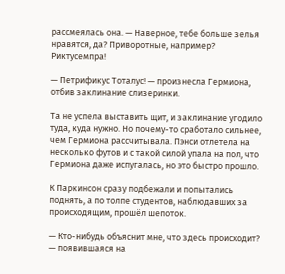рассмеялась она. — Наверное, тебе больше зелья нравятся, да? Приворотные, например? Риктусемпра!

— Петрификус Тоталус! — произнесла Гермиона, отбив заклинание слизеринки.

Та не успела выставить щит, и заклинание угодило туда, куда нужно. Но почему-то сработало сильнее, чем Гермиона рассчитывала. Пэнси отлетела на несколько футов и с такой силой упала на пол, что Гермиона даже испугалась, но это быстро прошло.

К Паркинсон сразу подбежали и попытались поднять, а по толпе студентов, наблюдавших за происходящим, прошёл шепоток.

— Кто-нибудь объяснит мне, что здесь происходит? — появившаяся на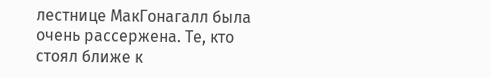лестнице МакГонагалл была очень рассержена. Те, кто стоял ближе к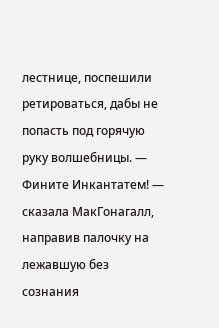лестнице, поспешили ретироваться, дабы не попасть под горячую руку волшебницы. — Фините Инкантатем! — сказала МакГонагалл, направив палочку на лежавшую без сознания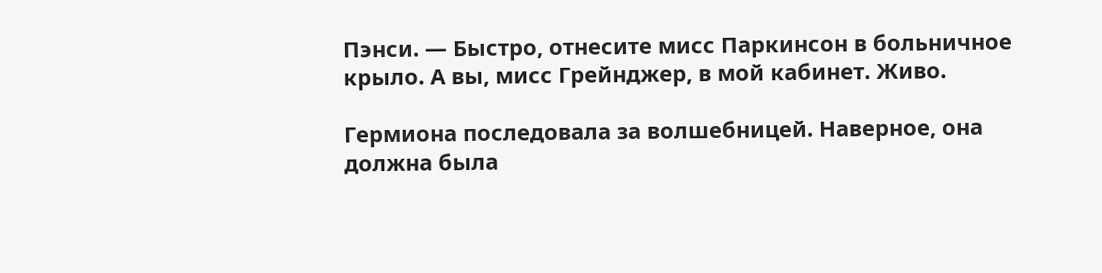Пэнси. — Быстро, отнесите мисс Паркинсон в больничное крыло. А вы, мисс Грейнджер, в мой кабинет. Живо.

Гермиона последовала за волшебницей. Наверное, она должна была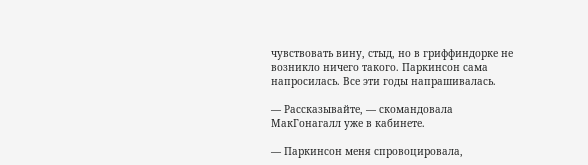чувствовать вину, стыд, но в гриффиндорке не возникло ничего такого. Паркинсон сама напросилась. Все эти годы напрашивалась.

— Рассказывайте, — скомандовала МакГонагалл уже в кабинете.

— Паркинсон меня спровоцировала,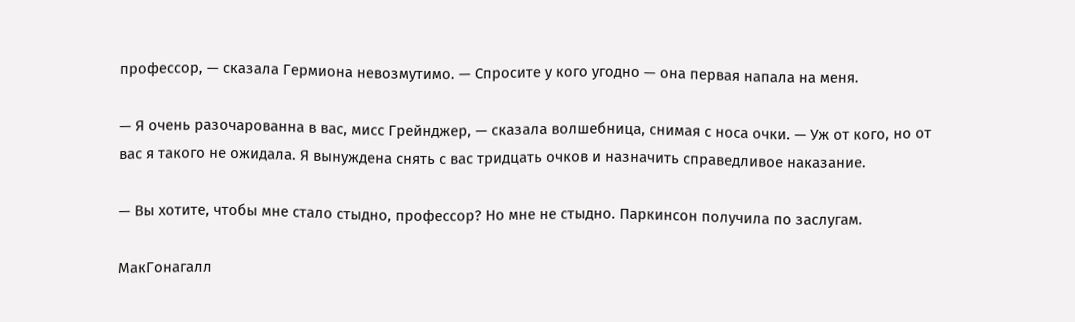профессор, — сказала Гермиона невозмутимо. — Спросите у кого угодно — она первая напала на меня.

— Я очень разочарованна в вас, мисс Грейнджер, — сказала волшебница, снимая с носа очки. — Уж от кого, но от вас я такого не ожидала. Я вынуждена снять с вас тридцать очков и назначить справедливое наказание.

— Вы хотите, чтобы мне стало стыдно, профессор? Но мне не стыдно. Паркинсон получила по заслугам.

МакГонагалл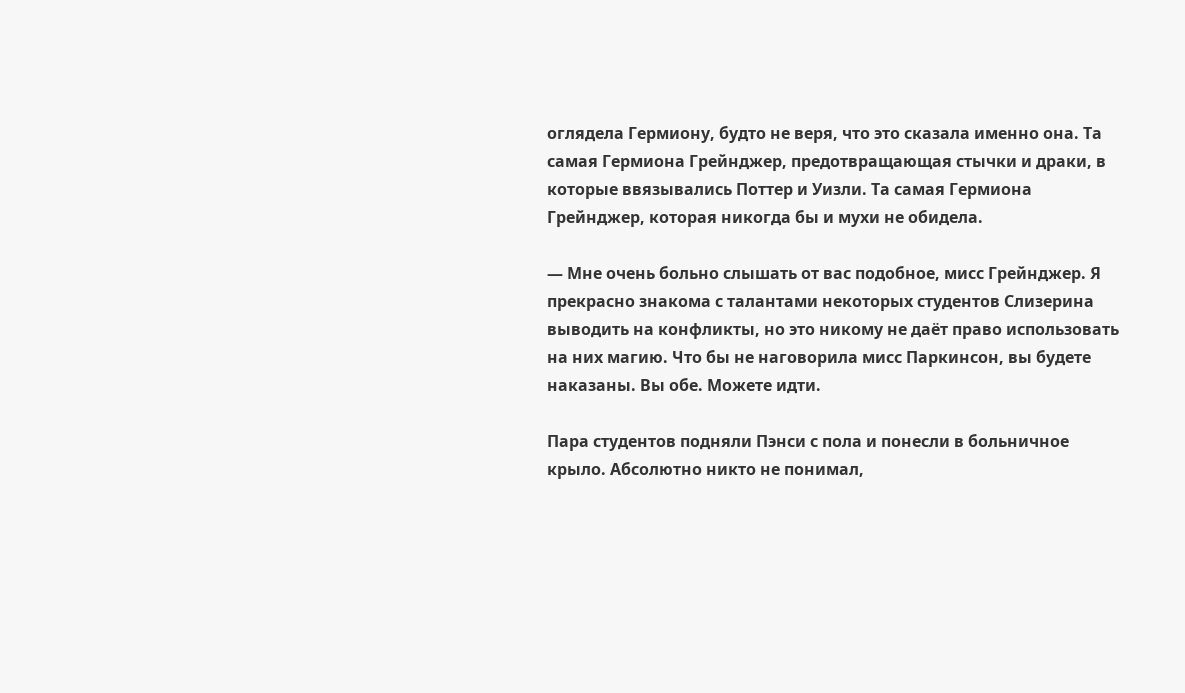оглядела Гермиону, будто не веря, что это сказала именно она. Та самая Гермиона Грейнджер, предотвращающая стычки и драки, в которые ввязывались Поттер и Уизли. Та самая Гермиона Грейнджер, которая никогда бы и мухи не обидела.

— Мне очень больно слышать от вас подобное, мисс Грейнджер. Я прекрасно знакома с талантами некоторых студентов Слизерина выводить на конфликты, но это никому не даёт право использовать на них магию. Что бы не наговорила мисс Паркинсон, вы будете наказаны. Вы обе. Можете идти.

Пара студентов подняли Пэнси с пола и понесли в больничное крыло. Абсолютно никто не понимал,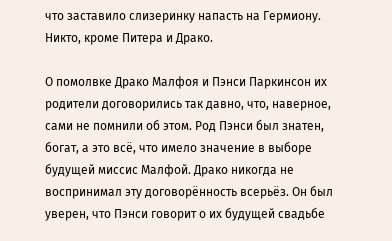что заставило слизеринку напасть на Гермиону. Никто, кроме Питера и Драко.

О помолвке Драко Малфоя и Пэнси Паркинсон их родители договорились так давно, что, наверное, сами не помнили об этом. Род Пэнси был знатен, богат, а это всё, что имело значение в выборе будущей миссис Малфой. Драко никогда не воспринимал эту договорённость всерьёз. Он был уверен, что Пэнси говорит о их будущей свадьбе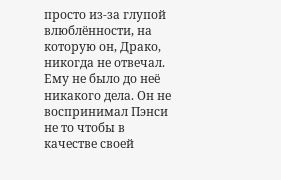просто из-за глупой влюблённости, на которую он, Драко, никогда не отвечал. Ему не было до неё никакого дела. Он не воспринимал Пэнси не то чтобы в качестве своей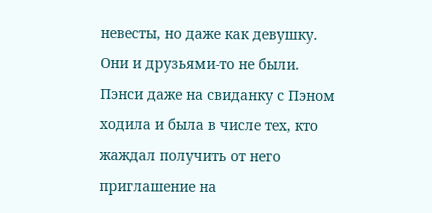невесты, но даже как девушку. Они и друзьями-то не были. Пэнси даже на свиданку с Пэном ходила и была в числе тех, кто жаждал получить от него приглашение на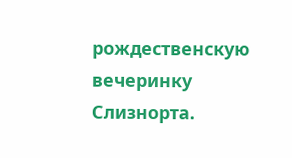рождественскую вечеринку Слизнорта.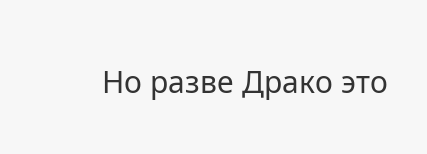Но разве Драко это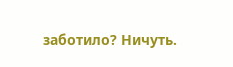заботило? Ничуть.